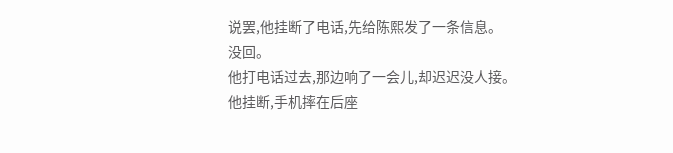说罢,他挂断了电话,先给陈熙发了一条信息。
没回。
他打电话过去,那边响了一会儿,却迟迟没人接。
他挂断,手机摔在后座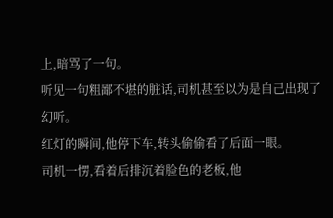上,暗骂了一句。
听见一句粗鄙不堪的脏话,司机甚至以为是自己出现了幻听。
红灯的瞬间,他停下车,转头偷偷看了后面一眼。
司机一愣,看着后排沉着脸色的老板,他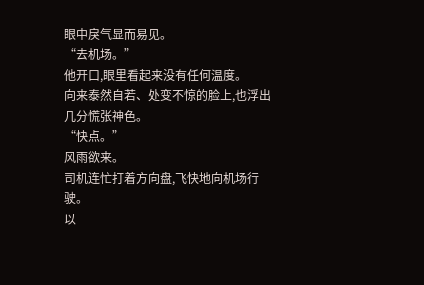眼中戾气显而易见。
“去机场。”
他开口,眼里看起来没有任何温度。
向来泰然自若、处变不惊的脸上,也浮出几分慌张神色。
“快点。”
风雨欲来。
司机连忙打着方向盘,飞快地向机场行驶。
以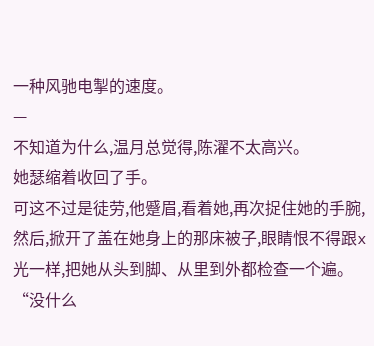一种风驰电掣的速度。
—
不知道为什么,温月总觉得,陈濯不太高兴。
她瑟缩着收回了手。
可这不过是徒劳,他蹙眉,看着她,再次捉住她的手腕,然后,掀开了盖在她身上的那床被子,眼睛恨不得跟x光一样,把她从头到脚、从里到外都检查一个遍。
“没什么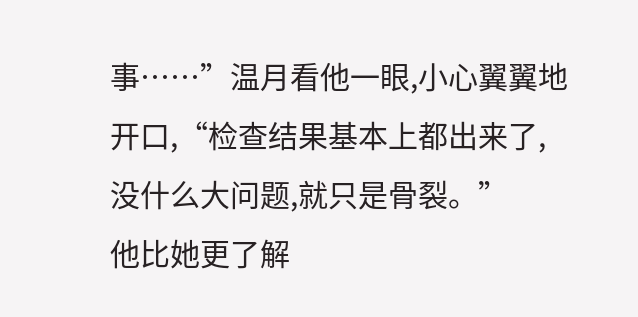事……”温月看他一眼,小心翼翼地开口,“检查结果基本上都出来了,没什么大问题,就只是骨裂。”
他比她更了解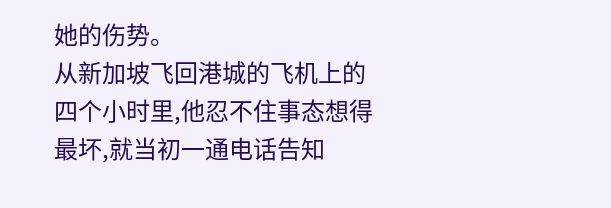她的伤势。
从新加坡飞回港城的飞机上的四个小时里,他忍不住事态想得最坏,就当初一通电话告知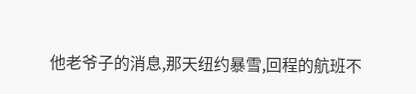他老爷子的消息,那天纽约暴雪,回程的航班不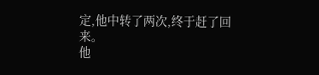定,他中转了两次,终于赶了回来。
他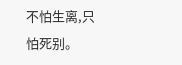不怕生离,只怕死别。